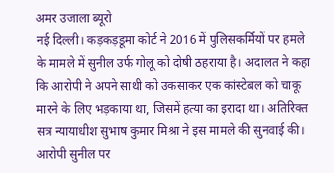अमर उजाला ब्यूरो
नई दिल्ली। कड़कड़डूमा कोर्ट ने 2016 में पुलिसकर्मियों पर हमले के मामले में सुनील उर्फ गोलू को दोषी ठहराया है। अदालत ने कहा कि आरोपी ने अपने साथी को उकसाकर एक कांस्टेबल को चाकू मारने के लिए भड़काया था, जिसमें हत्या का इरादा था। अतिरिक्त सत्र न्यायाधीश सुभाष कुमार मिश्रा ने इस मामले की सुनवाई की। आरोपी सुनील पर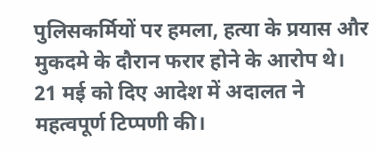पुलिसकर्मियों पर हमला, हत्या के प्रयास और मुकदमे के दौरान फरार होने के आरोप थे।
21 मई को दिए आदेश में अदालत ने महत्वपूर्ण टिप्पणी की।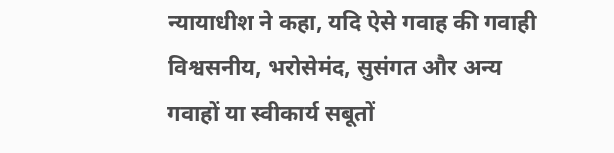न्यायाधीश ने कहा, यदि ऐसे गवाह की गवाही विश्वसनीय, भरोसेमंद, सुसंगत और अन्य गवाहों या स्वीकार्य सबूतों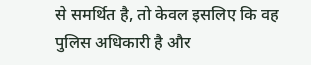से समर्थित है, तो केवल इसलिए कि वह पुलिस अधिकारी है और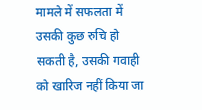मामले में सफलता में उसकी कुछ रुचि हो सकती है, उसकी गवाही को खारिज नहीं किया जा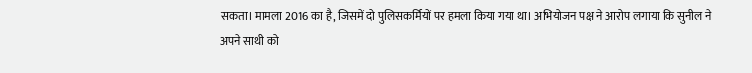सकता। मामला 2016 का है, जिसमें दो पुलिसकर्मियों पर हमला किया गया था। अभियोजन पक्ष ने आरोप लगाया कि सुनील ने अपने साथी को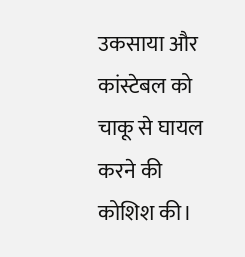उकसाया और कांस्टेबल को चाकू से घायल करने की कोशिश की।